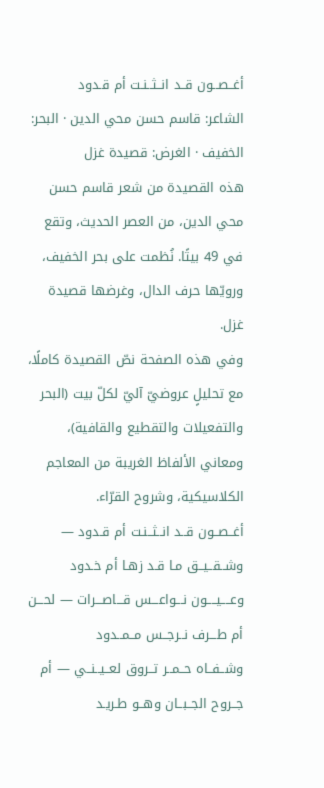أغــصــون قــد انــثــنـت أم قـدود
الشاعر: قاسم حسن محي الدين · البحر: الخفيف · الغرض: قصيدة غزل
هذه القصيدة من شعر قاسم حسن محي الدين، من العصر الحديث، وتقع في 49 بيتًا. نُظمت على بحر الخفيف، ورويّها حرف الدال، وغرضها قصيدة غزل.
وفي هذه الصفحة نصّ القصيدة كاملًا، مع تحليلٍ عروضيّ آليّ لكلّ بيت (البحر والتفعيلات والتقطيع والقافية)، ومعاني الألفاظ الغريبة من المعاجم الكلاسيكية، وشروح القرّاء.
أغــصــون قــد انــثــنـت أم قـدود — وشــقــيــق مـا قـد زهـا أم خـدود
وعــــيــــون نـــواعـــس قـــاصـــرات — لحـــن أم طـــرف نــرجــس مــمــدود
وشــفــاه حــمــر تــروق لعــيــنــي — أم جــروح الجــبــان وهــو طـريـد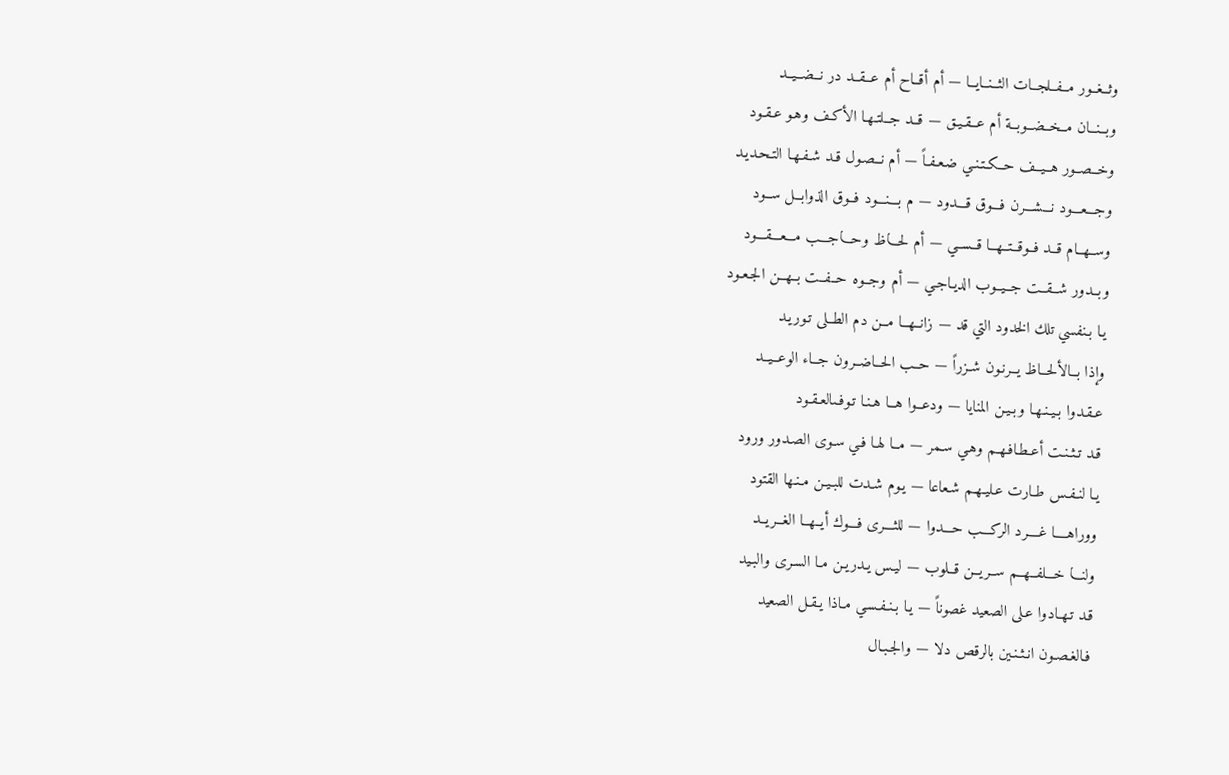وثــغــور مــفــلجــات الثــنــايــا — أم أقــاح أم عــقــد در نــضــيــد
وبــنــان مــخــضــوبــة أم عــقـيـق — قــد جــلتـهـا الأكـف وهـو عـقـود
وخــصــور هــيــف حــكـتـنـي ضـعـفـاً — أم نــصـول قـد شـفـهـا التـحـديـد
وجـــعـــود نـــشـــرن فـــوق قـــدود — م بـــنـــود فــوق الذوابــل ســود
وســهــام قــد فــوقــتــهــا قــســي — أم لحـــاظ وحـــاجـــب مـــعـــقـــود
وبــدور شــقــت جــيــوب الديـاجـي — أم وجــوه حــفــت بــهــن الجـعـود
يـا بـنفسي تلك الخدود التي قد — زانــهــا مــن دم الطــلى تـوريـد
وإذا بــالألحــاظ يــرنـون شـزراً — حــب الحــاضــرون جــاء الوعــيــد
عـقـدوا بـيـنـهـا وبـيـن المنايا — ودعــوا هــا هـنـا تـوفـىالعـقـود
قـد تـثـنـت أعـطـافـهـم وهـي سـمر — مــا لهـا فـي سـوى الصـدور ورود
يـا لنـفـس طـارت عـليـهـم شـعاعا — يـوم شـدت للبـيـن مـنـها القتود
ووراهــــا غــــرد الركـــب حـــدوا — للثـــرى فـــوك أيــهــا الغــريــد
ولنـــا خـــلفــهــم ســريــن قــلوب — ليـس يـدريـن مـا السـرى والبـيد
قـد تـهـادوا عـلى الصعيد غصوناً — يـا بـنـفـسـي مـاذا يـقـل الصعيد
فـالغـصـون انـثـنـين بالرقص دلا — والجـبـال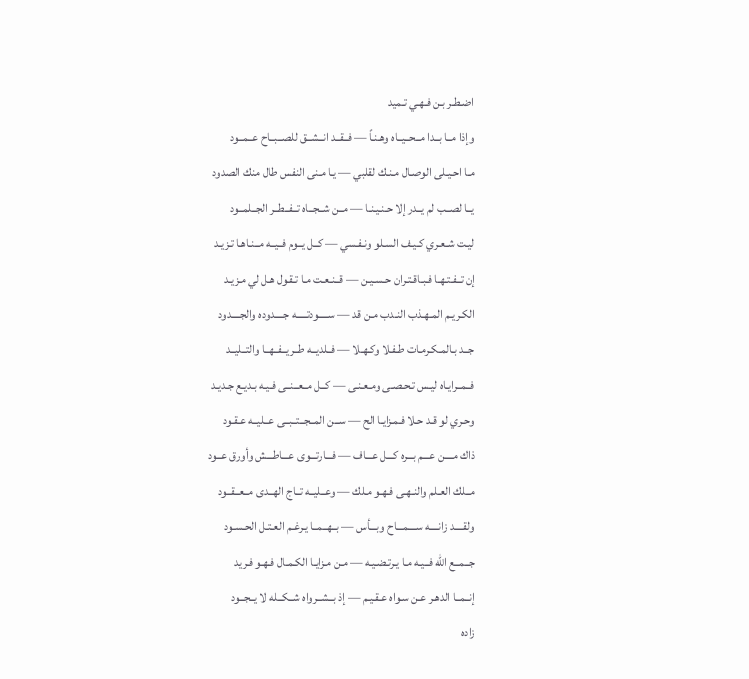اضـطـر بـن فـهـي تـميد
وإذا مــا بــدا مــحــيــاه وهـنـاً — فــقــد انــشــق للصــبــاح عــمــود
مـا احـيـلى الوصـال مـنـك لقلبي — يـا مـنى النفس طال منك الصدود
يــا لصــب لم يــدر إلا حـنـيـنـا — مــن شــجــاه تــفــطــر الجــلمــود
ليـت شـعـري كـيـف السـلو ونـفـسي — كــل يــوم فــيــه مــنـاهـا تـزيـد
إن تــفـتـهـا فـبـاقـتـران حـسـيـن — قــنـعـت مـا تـقـول هـل لي مـزيـد
الكـريـم المـهـذب النـدب مـن قد — ســـــودتـــــه جــــدوده والجــــدود
جــد بـالمـكـرمـات طـفـلا وكـهـلا — فــلديــه طــريــفــهــا والتــليــد
فــمــرايـاه ليـس تـحـصـى ومـعـنـى — كــل مــعــنــى فـيـه بـديـع جـديـد
وحـري لو قـد حـلا فـمـزايـا الح — ســن المــجــتــبــى عــليــه عـقـود
ذاك مــــن عـــم بـــره كـــل عـــاف — فـــارتـــوى عـــاطـــش وأورق عــود
مــلك العـلم والنـهـى فـهـو مـلك — وعــليــه تــاج الهــدى مــعــقــود
ولقــــد زانــــه ســــمـــاح وبـــأس — بــهــمــا يـرغـم العـتـل الحـسـود
جــمــع الله فــيـه مـا يـرتـضـيـه — مـن مـزايـا الكـمـال فـهـو فـريد
إنــمــا الدهـر عـن سـواه عـقـيـم — إذ بــشــرواه شــكــله لا يــجــود
زاده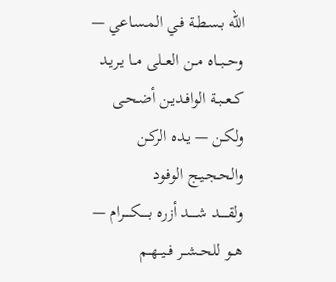الله بـسـطـة فـي المـسـاعي — وحــبــاه مــن العــلى مــا يـريـد
كــعــبـة الوافـديـن أضـحـى ولكـن — يـده الركـن والحـجـيـج الوفـود
ولقـــــد شـــــد أزره بـــــكـــــرام — هــو للحــشــر فــيــهــم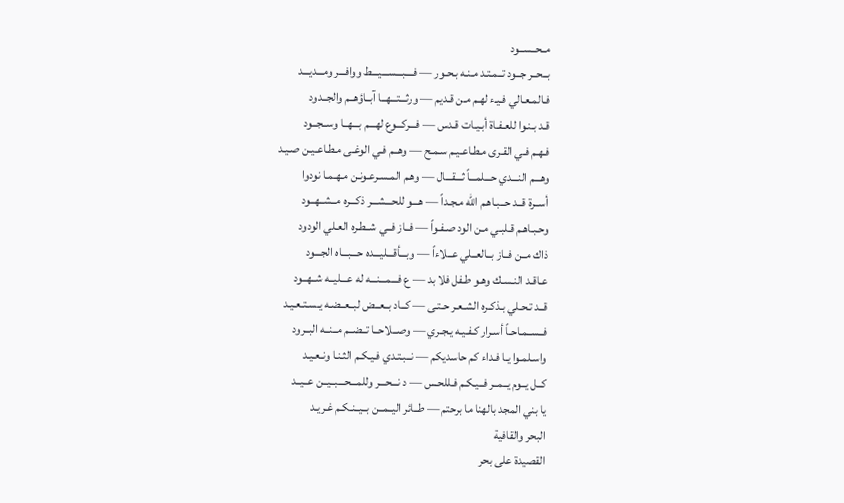مــحــســود
بــحــر جــود تــمـتـد مـنـه بـحـور — فــــبـــســـيـــط ووافـــر ومـــديـــد
فـالمـعـالي فـيـء لهـم مـن قـديم — ورثـــتـــهــا آبــاؤهــم والجــدود
قـد بـنـوا للعـفـاة أبـيـات قـدس — فـــركـــوع لهـــم بـــهــا وســجــود
فـهـم فـي القـرى مـطـاعـيـم سـمـح — وهــم فـي الوغـى مـطـاعـيـن صـيـد
وهـــم النـــدي حـــلمـــاً ثـــقـــال — وهـم المـسـرعـونـن مـهـمـا نودوا
أســرة قــد حــبـاهـم الله مـجـداً — هـــو للحـــشـــر ذكـــره مــشــهــود
وحـبـاهـم قـلبـي مـن الود صـفـواً — فــاز فــي شــطـره العـلي الودود
ذاك مــن فــاز بــالعــلي عــلاءاً — وبـــأقـــليـــده حـــبـــاه الجـــود
عـاقـد النـسـك وهـو طـفل فلا بد — ع فـــمـــنـــه له عـــليــه شــهــود
قــد تـحـلي بـذكـره الشـعـر حـتـى — كــاد بــعــض لبــعــضـه يـسـتـعـيـد
فــســمـاحـاً أسـرار كـفـيـه يـجـري — وصــلاحــا تــضــم مــنــه البــرود
واسـلمـوا يـا فـداء كم حاسديكم — نــبـتـدي فـيـكـم الثـنـا ونـعـيـد
كــل يــوم يــمــر فــيـكـم فـللحـس — د نـــحـــر وللمـــحـــبــيــن عــيــد
يا بني المجد بالهنا ما برحتم — طــائر اليــمــن بــيــنـكـم غـريـد
البحر والقافية
القصيدة على بحر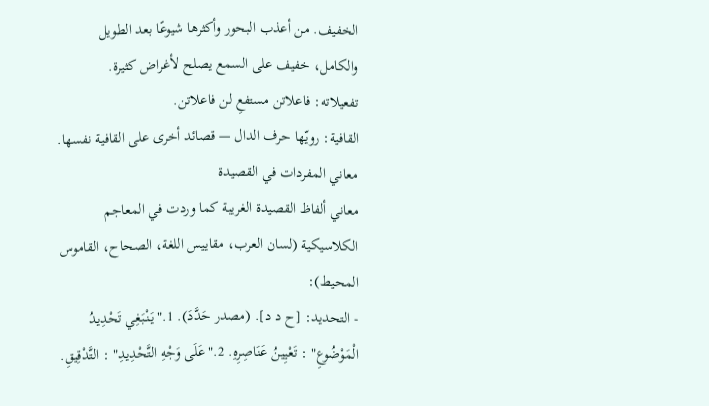الخفيف. من أعذب البحور وأكثرها شيوعًا بعد الطويل والكامل، خفيف على السمع يصلح لأغراض كثيرة.
تفعيلاته: فاعلاتن مستفعِ لن فاعلاتن.
القافية: رويّها حرف الدال — قصائد أخرى على القافية نفسها.
معاني المفردات في القصيدة
معاني ألفاظ القصيدة الغريبة كما وردت في المعاجم الكلاسيكية (لسان العرب، مقاييس اللغة، الصحاح، القاموس المحيط):
- التحديد: [ح د د]. (مصدر حَدَّدَ). 1."يَنْبَغِي تَحْدِيدُ الْمَوْضُوعِ" : تَعْيِينُ عَنَاصِرِهِ. 2."عَلَى وَجْهِ التَّحْدِيدِ" : التَّدْقِيقِ.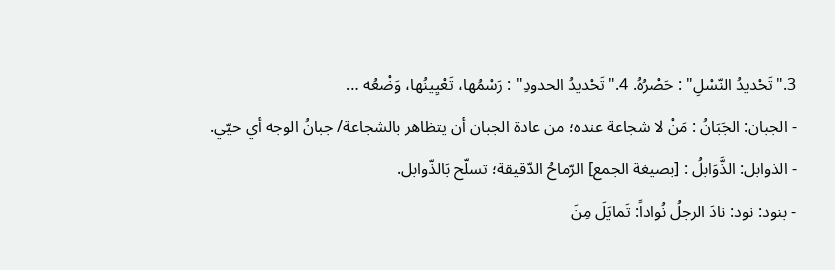3."تَحْديدُ النّسْلِ" : حَصْرُهُ. 4."تَحْديدُ الحدودِ" : رَسْمُها، تَعْيِينُها، وَضْعُه …
- الجبان: الجَبَانُ : مَنْ لا شجاعة عنده؛ من عادة الجبان أن يتظاهر بالشجاعة/ جبانُ الوجه أي حيّي.
- الذوابل: الذَّوَابلُ : [بصيغة الجمع] الرّماحُ الدّقيقة؛ تسلّح بَالذّوابل.
- بنود: نود: نادَ الرجلُ نُواداً: تَمايَلَ مِنَ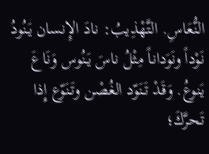النُّعَاسِ. التَّهْذِيبُ: نادَ الإِنسان يَنُودُ نَوْداً ونَوَداناً مِثْلُ ناسَ يَنُوس وَنَاعَ يَنوعُ. وَقَدْ تَنَوّد الغُصْن وتَنَوّع إِذا تَحرَّكَ؛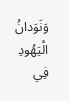وَنَوَدانُ الْيَهُودِ فِي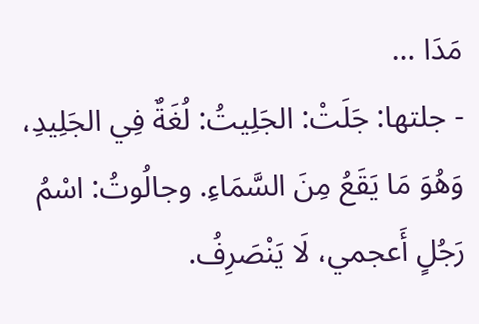مَدَا …
- جلتها: جَلَتْ: الجَلِيتُ: لُغَةٌ فِي الجَلِيدِ، وَهُوَ مَا يَقَعُ مِنَ السَّمَاءِ. وجالُوتُ: اسْمُ رَجُلٍ أَعجمي، لَا يَنْصَرِفُ.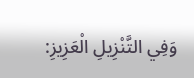وَفِي التَّنْزِيلِ الْعَزِيزِ: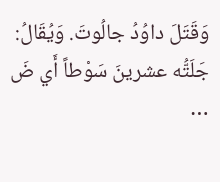وَقَتَلَ داوُدُ جالُوتَ. وَيُقَالُ: جَلَتُّه عشرينَ سَوْطاً أَي ضَ …